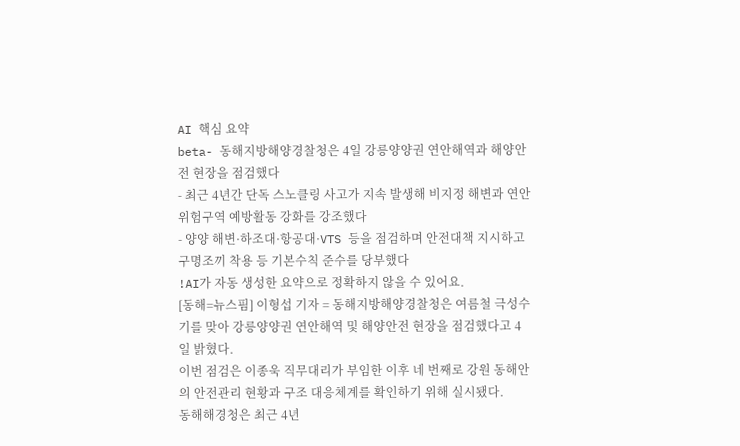AI 핵심 요약
beta- 동해지방해양경찰청은 4일 강릉양양권 연안해역과 해양안전 현장을 점검했다
- 최근 4년간 단독 스노클링 사고가 지속 발생해 비지정 해변과 연안 위험구역 예방활동 강화를 강조했다
- 양양 해변·하조대·항공대·VTS 등을 점검하며 안전대책 지시하고 구명조끼 착용 등 기본수칙 준수를 당부했다
!AI가 자동 생성한 요약으로 정확하지 않을 수 있어요.
[동해=뉴스핌] 이형섭 기자 = 동해지방해양경찰청은 여름철 극성수기를 맞아 강릉양양권 연안해역 및 해양안전 현장을 점검했다고 4일 밝혔다.
이번 점검은 이종욱 직무대리가 부임한 이후 네 번째로 강원 동해안의 안전관리 현황과 구조 대응체계를 확인하기 위해 실시됐다.
동해해경청은 최근 4년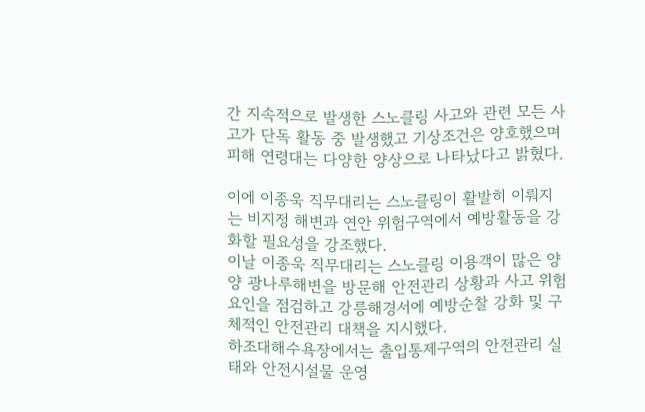간 지속적으로 발생한 스노클링 사고와 관련 모든 사고가 단독 활동 중 발생했고 기상조건은 양호했으며 피해 연령대는 다양한 양상으로 나타났다고 밝혔다.

이에 이종욱 직무대리는 스노클링이 활발히 이뤄지는 비지정 해변과 연안 위험구역에서 예방활동을 강화할 필요성을 강조했다.
이날 이종욱 직무대리는 스노클링 이용객이 많은 양양 광나루해변을 방문해 안전관리 상황과 사고 위험요인을 점검하고 강릉해경서에 예방순찰 강화 및 구체적인 안전관리 대책을 지시했다.
하조대해수욕장에서는 출입통제구역의 안전관리 실태와 안전시설물 운영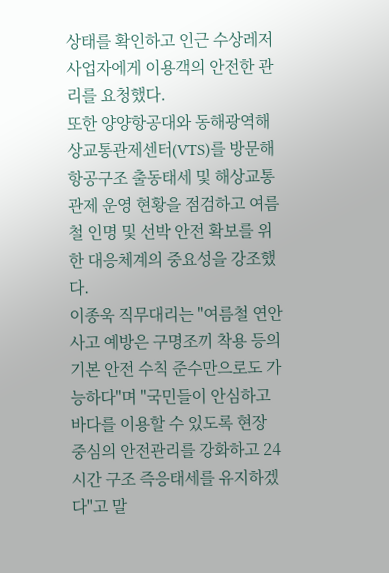상태를 확인하고 인근 수상레저사업자에게 이용객의 안전한 관리를 요청했다.
또한 양양항공대와 동해광역해상교통관제센터(VTS)를 방문해 항공구조 출동태세 및 해상교통 관제 운영 현황을 점검하고 여름철 인명 및 선박 안전 확보를 위한 대응체계의 중요성을 강조했다.
이종욱 직무대리는 "여름철 연안사고 예방은 구명조끼 착용 등의 기본 안전 수칙 준수만으로도 가능하다"며 "국민들이 안심하고 바다를 이용할 수 있도록 현장 중심의 안전관리를 강화하고 24시간 구조 즉응태세를 유지하겠다"고 말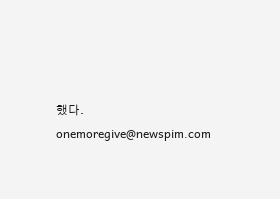했다.
onemoregive@newspim.com